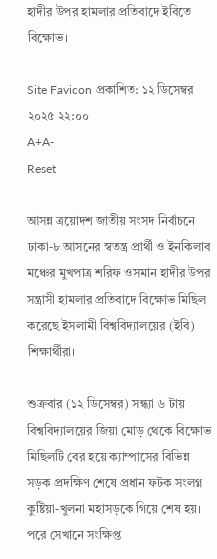হাদীর উপর হামলার প্রতিবাদে ইবিতে বিক্ষোভ।

Site Favicon প্রকাশিত: ১২ ডিসেম্বর ২০২৫ ২২:০০
A+A-
Reset

আসন্ন ত্রয়োদশ জাতীয় সংসদ নির্বাচনে ঢাকা-৮ আসনের স্বতন্ত্র প্রার্থী ও ইনকিলাব মঞ্চের মুখপাত্র শরিফ ওসমান হাদীর উপর সন্ত্রাসী হামলার প্রতিবাদে বিক্ষোভ মিছিল করেছে ইসলামী বিশ্ববিদ্যালয়ের (ইবি) শিক্ষার্থীরা।

শুক্রবার (১২ ডিসেম্বর) সন্ধ্যা ৬ টায় বিশ্ববিদ্যালয়ের জিয়া মোড় থেকে বিক্ষোভ মিছিলটি বের হয়ে ক্যাম্পাসের বিভিন্ন সড়ক প্রদক্ষিণ শেষে প্রধান ফটক সংলগ্ন কুষ্টিয়া-খুলনা মহাসড়কে গিয়ে শেষ হয়। পরে সেখানে সংক্ষিপ্ত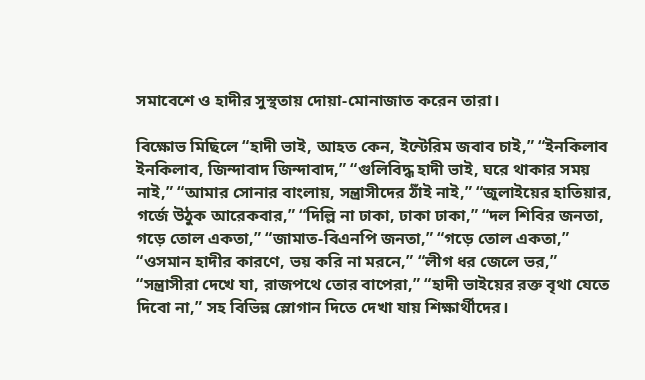সমাবেশে ও হাদীর সুস্থতায় দোয়া-মোনাজাত করেন তারা।

বিক্ষোভ মিছিলে “হাদী ভাই, আহত কেন, ইন্টেরিম জবাব চাই,” “ইনকিলাব ইনকিলাব, জিন্দাবাদ জিন্দাবাদ,” “গুলিবিদ্ধ হাদী ভাই, ঘরে থাকার সময় নাই,” “আমার সোনার বাংলায়, সন্ত্রাসীদের ঠাঁই নাই,” “জুলাইয়ের হাতিয়ার, গর্জে উঠুক আরেকবার,” “দিল্লি না ঢাকা, ঢাকা ঢাকা,” “দল শিবির জনতা, গড়ে তোল একতা,” “জামাত-বিএনপি জনতা,” “গড়ে তোল একতা,” “ওসমান হাদীর কারণে, ভয় করি না মরনে,” “লীগ ধর জেলে ভর,” “সন্ত্রাসীরা দেখে যা, রাজপথে তোর বাপেরা,” “হাদী ভাইয়ের রক্ত বৃথা যেতে দিবো না,” সহ বিভিন্ন স্লোগান দিতে দেখা যায় শিক্ষার্থীদের।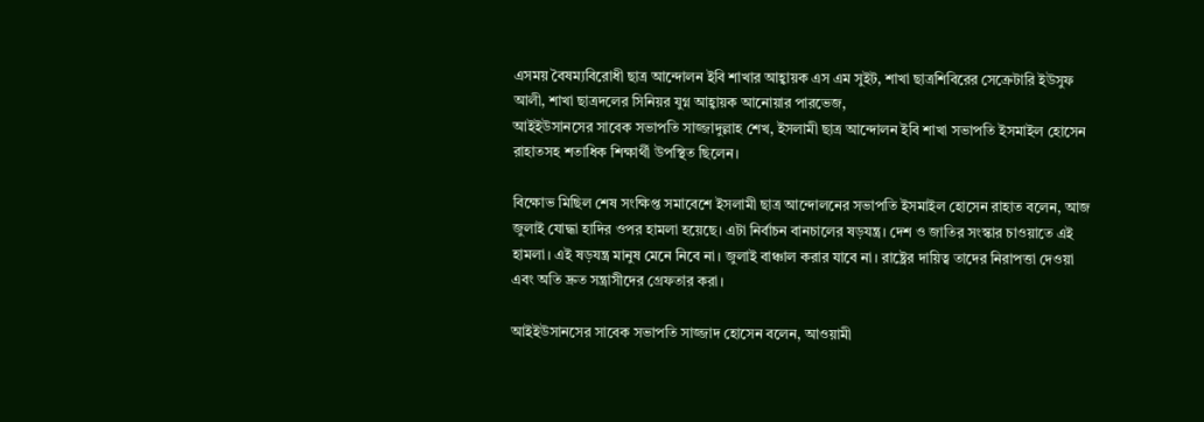এসময় বৈষম্যবিরোধী ছাত্র আন্দোলন ইবি শাখার আহ্বায়ক এস এম সুইট, শাখা ছাত্রশিবিরের সেক্রেটারি ইউসুফ আলী, শাখা ছাত্রদলের সিনিয়র যুগ্ন আহ্বায়ক আনোয়ার পারভেজ,
আইইউসানসের সাবেক সভাপতি সাজ্জাদুল্লাহ শেখ, ইসলামী ছাত্র আন্দোলন ইবি শাখা সভাপতি ইসমাইল হোসেন রাহাতসহ শতাধিক শিক্ষার্থী উপস্থিত ছিলেন।

বিক্ষোভ মিছিল শেষ সংক্ষিপ্ত সমাবেশে ইসলামী ছাত্র আন্দোলনের সভাপতি ইসমাইল হোসেন রাহাত বলেন, আজ জুলাই যোদ্ধা হাদির ওপর হামলা হয়েছে। এটা নির্বাচন বানচালের ষড়যন্ত্র। দেশ ও জাতির সংস্কার চাওয়াতে এই হামলা। এই ষড়যন্ত্র মানুষ মেনে নিবে না। জুলাই বাঞ্চাল করার যাবে না। রাষ্ট্রের দায়িত্ব তাদের নিরাপত্তা দেওয়া এবং অতি দ্রুত সন্ত্রাসীদের গ্রেফতার করা।

আইইউসানসের সাবেক সভাপতি সাজ্জাদ হোসেন বলেন, আওয়ামী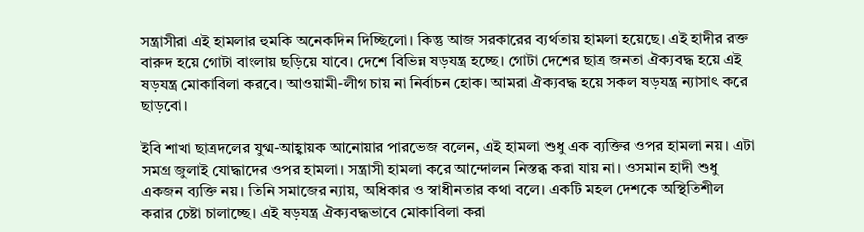সন্ত্রাসীরা এই হামলার হুমকি অনেকদিন দিচ্ছিলো। কিন্তু আজ সরকারের ব্যর্থতায় হামলা হয়েছে। এই হাদীর রক্ত বারুদ হয়ে গোটা বাংলায় ছড়িয়ে যাবে। দেশে বিভিন্ন ষড়যন্ত্র হচ্ছে। গোটা দেশের ছাত্র জনতা ঐক্যবদ্ধ হয়ে এই ষড়যন্ত্র মোকাবিলা করবে। আওয়ামী-লীগ চায় না নির্বাচন হোক। আমরা ঐক্যবদ্ধ হয়ে সকল ষড়যন্ত্র ন্যাসাৎ করে ছাড়বো।

ইবি শাখা ছাত্রদলের যুগ্ম-আহ্বায়ক আনোয়ার পারভেজ বলেন, এই হামলা শুধু এক ব্যক্তির ওপর হামলা নয়। এটা সমগ্র জুলাই যোদ্ধাদের ওপর হামলা। সন্ত্রাসী হামলা করে আন্দোলন নিস্তব্ধ করা যায় না। ওসমান হাদী শুধু একজন ব্যক্তি নয়। তিনি সমাজের ন্যায়, অধিকার ও স্বাধীনতার কথা বলে। একটি মহল দেশকে অস্থিতিশীল করার চেষ্টা চালাচ্ছে। এই ষড়যন্ত্র ঐক্যবদ্ধভাবে মোকাবিলা করা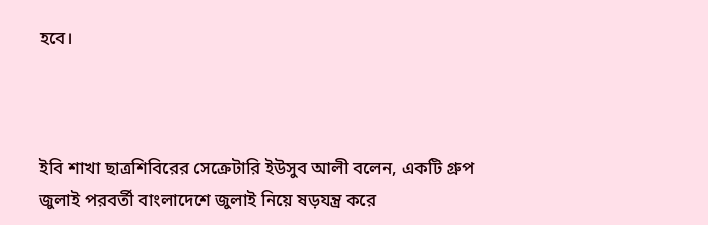হবে।



ইবি শাখা ছাত্রশিবিরের সেক্রেটারি ইউসুব আলী বলেন, একটি গ্রুপ জুলাই পরবর্তী বাংলাদেশে জুলাই নিয়ে ষড়যন্ত্র করে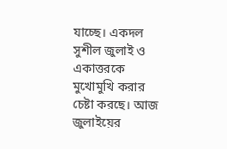যাচ্ছে। একদল সুশীল জুলাই ও একাত্তরকে মুখোমুখি করার চেষ্টা করছে। আজ জুলাইয়ের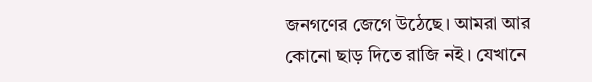জনগণের জেগে উঠেছে। আমরা আর কোনো ছাড় দিতে রাজি নই। যেখানে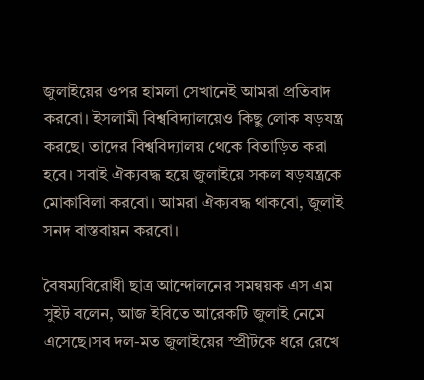জুলাইয়ের ওপর হামলা সেখানেই আমরা প্রতিবাদ করবো। ইসলামী বিশ্ববিদ্যালয়েও কিছু লোক ষড়যন্ত্র করছে। তাদের বিশ্ববিদ্যালয় থেকে বিতাড়িত করা হবে। সবাই ঐক্যবদ্ধ হয়ে জুলাইয়ে সকল ষড়যন্ত্রকে মোকাবিলা করবো। আমরা ঐক্যবদ্ধ থাকবো, জুলাই সনদ বাস্তবায়ন করবো।

বৈষম্যবিরোধী ছাত্র আন্দোলনের সমন্বয়ক এস এম সুইট বলেন, আজ ইবিতে আরেকটি জুলাই নেমে এসেছে।সব দল-মত জুলাইয়ের স্প্রীটকে ধরে রেখে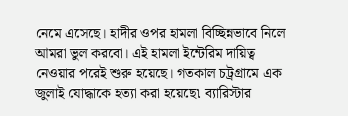নেমে এসেছে। হাদীর ওপর হামলা বিচ্ছিন্নভাবে নিলে আমরা ভুল করবো। এই হামলা ইন্টেরিম দায়িত্ব নেওয়ার পরেই শুরু হয়েছে। গতকাল চট্রগ্রামে এক জুলাই যোদ্ধাকে হত্যা করা হয়েছে৷ ব্যারিস্টার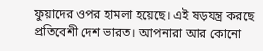ফুয়াদের ওপর হামলা হয়েছে। এই ষড়যন্ত্র করছে প্রতিবেশী দেশ ভারত। আপনারা আর কোনো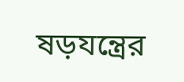ষড়যন্ত্রের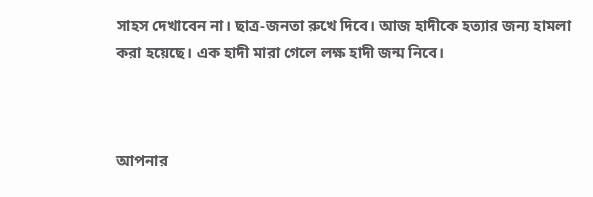সাহস দেখাবেন না। ছাত্র-জনতা রুখে দিবে। আজ হাদীকে হত্যার জন্য হামলা করা হয়েছে। এক হাদী মারা গেলে লক্ষ হাদী জন্ম নিবে।



আপনার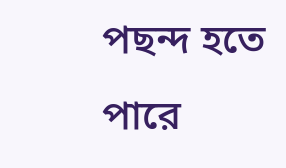পছন্দ হতে পারে